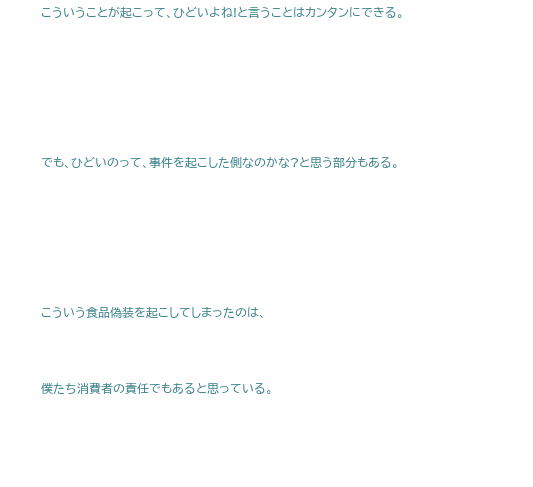こういうことが起こって、ひどいよね!と言うことはカンタンにできる。







でも、ひどいのって、事件を起こした側なのかな?と思う部分もある。







こういう食品偽装を起こしてしまったのは、



僕たち消費者の責任でもあると思っている。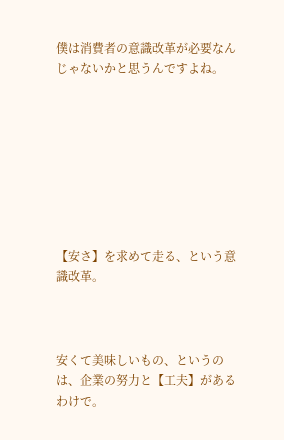僕は消費者の意識改革が必要なんじゃないかと思うんですよね。








【安さ】を求めて走る、という意識改革。



安くて美味しいもの、というのは、企業の努力と【工夫】があるわけで。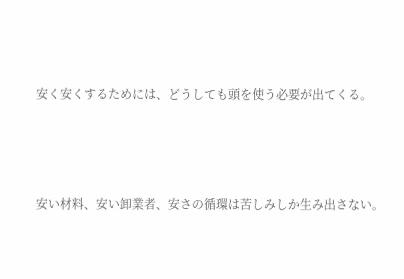安く安くするためには、どうしても頭を使う必要が出てくる。




安い材料、安い卸業者、安さの循環は苦しみしか生み出さない。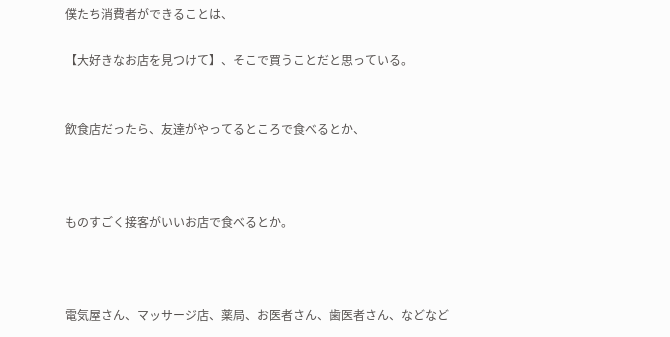僕たち消費者ができることは、

【大好きなお店を見つけて】、そこで買うことだと思っている。


飲食店だったら、友達がやってるところで食べるとか、



ものすごく接客がいいお店で食べるとか。



電気屋さん、マッサージ店、薬局、お医者さん、歯医者さん、などなど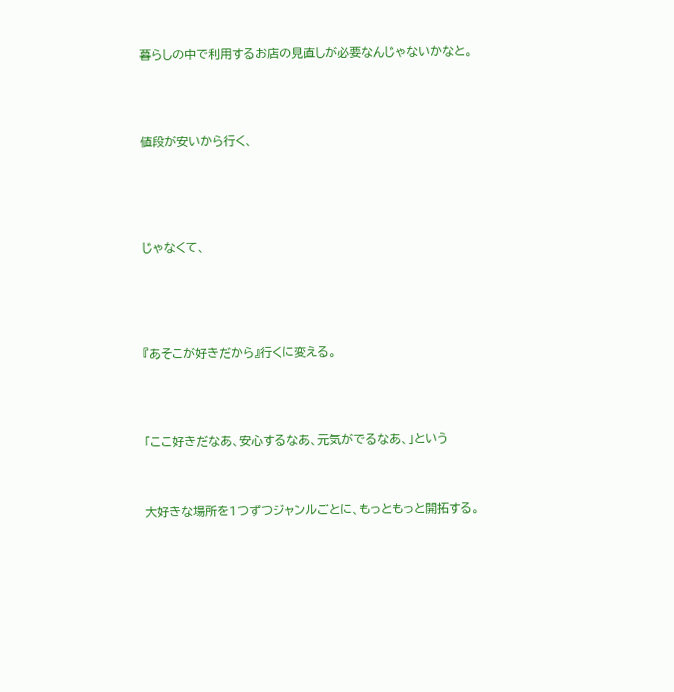暮らしの中で利用するお店の見直しが必要なんじゃないかなと。




値段が安いから行く、





じゃなくて、





『あそこが好きだから』行くに変える。




「ここ好きだなあ、安心するなあ、元気がでるなあ、」という



大好きな場所を1つずつジャンルごとに、もっともっと開拓する。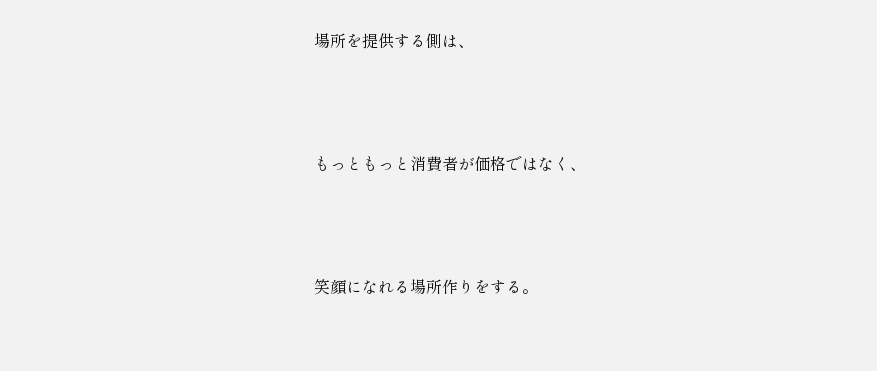場所を提供する側は、



もっともっと消費者が価格ではなく、



笑顔になれる場所作りをする。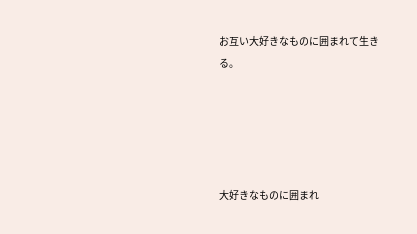お互い大好きなものに囲まれて生きる。





大好きなものに囲まれ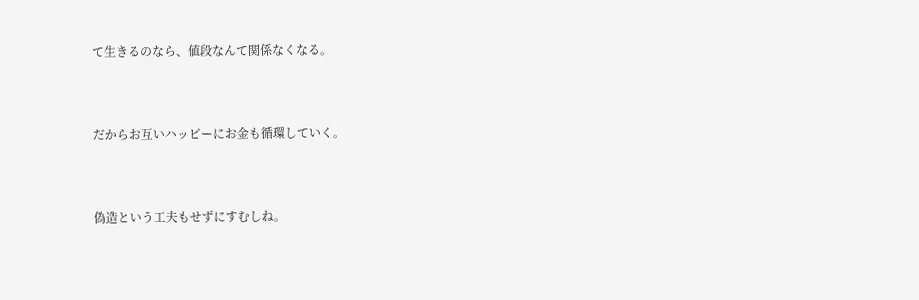て生きるのなら、値段なんて関係なくなる。



だからお互いハッピーにお金も循環していく。



偽造という工夫もせずにすむしね。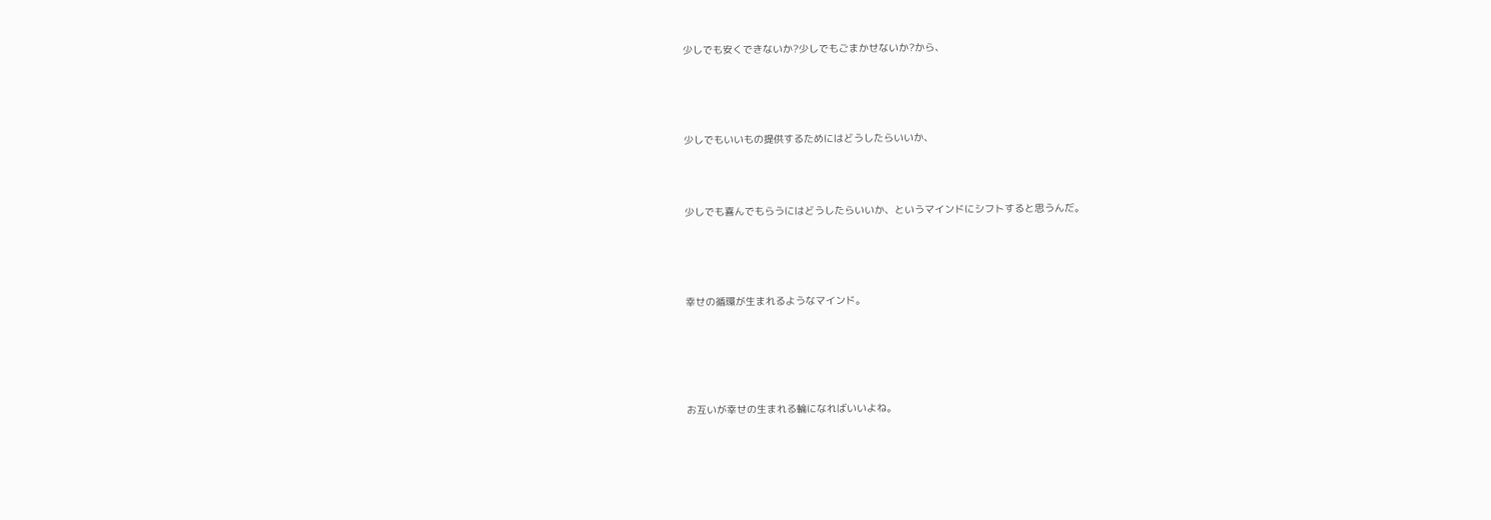少しでも安くできないか?少しでもごまかせないか?から、




少しでもいいもの提供するためにはどうしたらいいか、



少しでも喜んでもらうにはどうしたらいいか、というマインドにシフトすると思うんだ。




幸せの循環が生まれるようなマインド。





お互いが幸せの生まれる輪になればいいよね。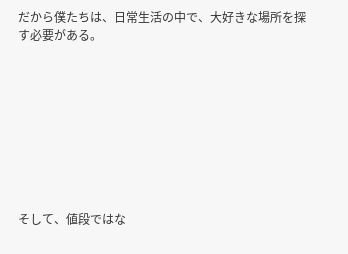だから僕たちは、日常生活の中で、大好きな場所を探す必要がある。









そして、値段ではな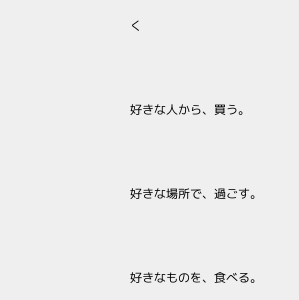く





好きな人から、買う。





好きな場所で、過ごす。





好きなものを、食べる。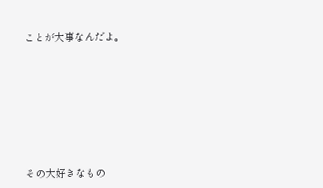ことが大事なんだよ。







その大好きなもの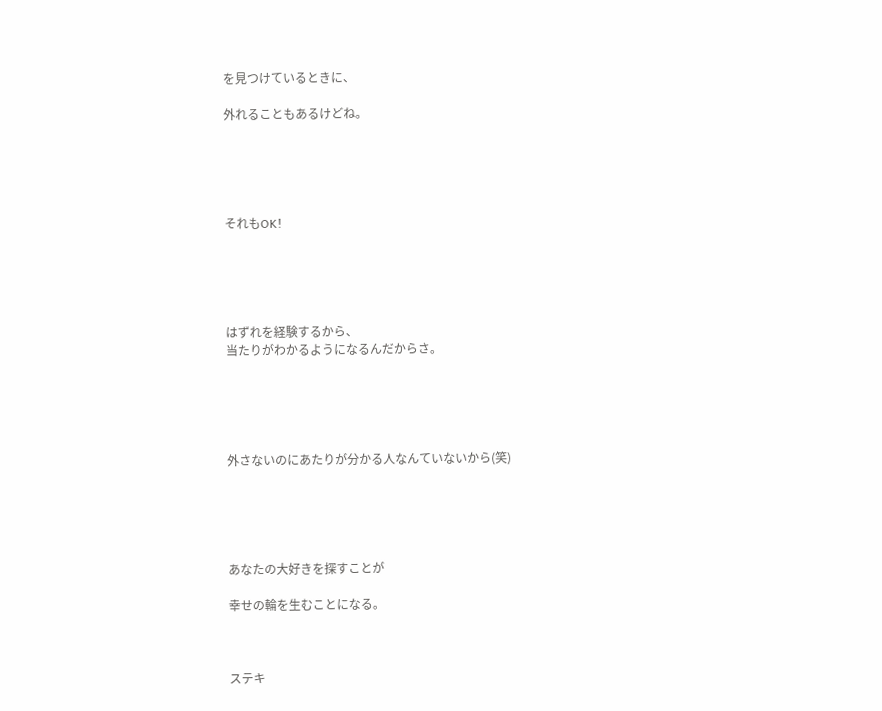を見つけているときに、

外れることもあるけどね。





それもOK!





はずれを経験するから、
当たりがわかるようになるんだからさ。





外さないのにあたりが分かる人なんていないから(笑)





あなたの大好きを探すことが

幸せの輪を生むことになる。



ステキ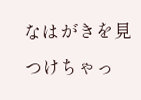なはがきを見つけちゃっ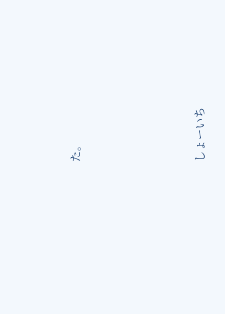た。





しょーいち